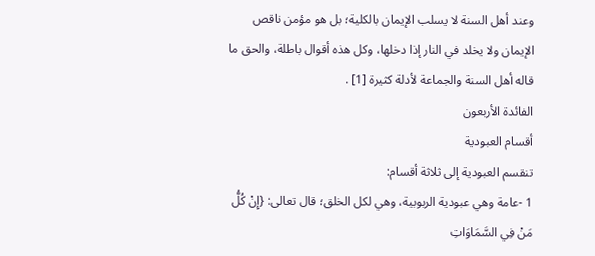وعند أهل السنة لا يسلب الإيمان بالكلية؛ بل هو مؤمن ناقص الإيمان ولا يخلد في النار إذا دخلها، وكل هذه أقوال باطلة، والحق ما قاله أهل السنة والجماعة لأدلة كثيرة [1] .
الفائدة الأربعون
أقسام العبودية
تنقسم العبودية إلى ثلاثة أقسام:
1 -عامة وهي عبودية الربوبية، وهي لكل الخلق؛ قال تعالى: {إِنْ كُلُّ مَنْ فِي السَّمَاوَاتِ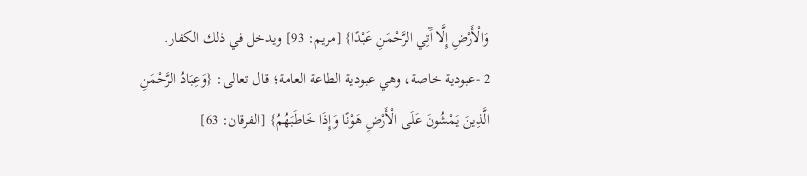وَالْأَرْضِ إِلَّا آَتِي الرَّحْمَنِ عَبْدًا} [مريم: 93] ويدخل في ذلك الكفار.
2 -عبودية خاصة، وهي عبودية الطاعة العامة؛ قال تعالى: {وَعِبَادُ الرَّحْمَنِ الَّذِينَ يَمْشُونَ عَلَى الْأَرْضِ هَوْنًا وَإِذَا خَاطَبَهُمُ} [الفرقان: 63]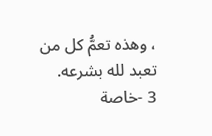، وهذه تعمُّ كل من تعبد لله بشرعه.
3 -خاصة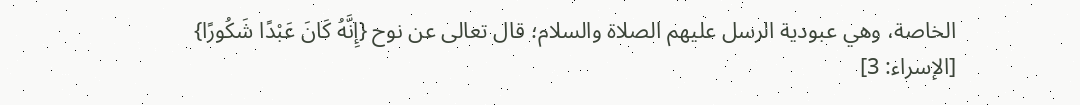الخاصة، وهي عبودية الرسل عليهم الصلاة والسلام؛ قال تعالى عن نوح {إِنَّهُ كَانَ عَبْدًا شَكُورًا}
[الإسراء: 3]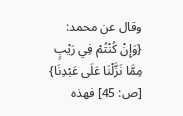وقال عن محمد: {وَإِنْ كُنْتُمْ فِي رَيْبٍ مِمَّا نَزَّلْنَا عَلَى عَبْدِنَا} [ص: 45] فهذه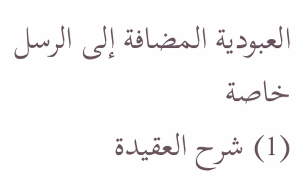العبودية المضافة إلى الرسل خاصة
(1) شرح العقيدة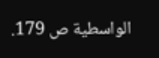الواسطية ص 179.